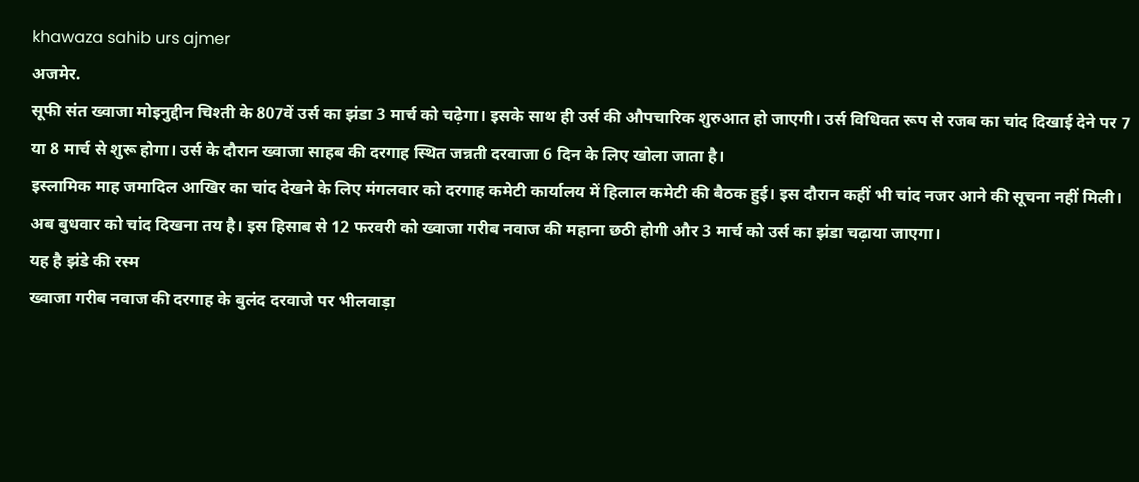khawaza sahib urs ajmer
अजमेर.
सूफी संत ख्वाजा मोइनुद्दीन चिश्ती के 807वें उर्स का झंडा 3 मार्च को चढ़ेगा। इसके साथ ही उर्स की औपचारिक शुरुआत हो जाएगी। उर्स विधिवत रूप से रजब का चांद दिखाई देने पर 7 या 8 मार्च से शुरू होगा। उर्स के दौरान ख्वाजा साहब की दरगाह स्थित जन्नती दरवाजा 6 दिन के लिए खोला जाता है।
इस्लामिक माह जमादिल आखिर का चांद देखने के लिए मंगलवार को दरगाह कमेटी कार्यालय में हिलाल कमेटी की बैठक हुई। इस दौरान कहीं भी चांद नजर आने की सूचना नहीं मिली। अब बुधवार को चांद दिखना तय है। इस हिसाब से 12 फरवरी को ख्वाजा गरीब नवाज की महाना छठी होगी और 3 मार्च को उर्स का झंडा चढ़ाया जाएगा।
यह है झंडे की रस्म
ख्वाजा गरीब नवाज की दरगाह के बुलंद दरवाजे पर भीलवाड़ा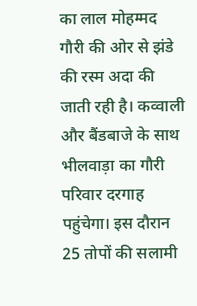का लाल मोहम्मद गौरी की ओर से झंडे की रस्म अदा की जाती रही है। कव्वाली और बैंडबाजे के साथ भीलवाड़ा का गौरी परिवार दरगाह पहुंचेगा। इस दौरान 25 तोपों की सलामी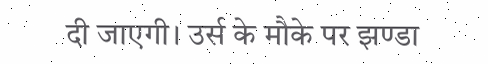दी जाएगी। उर्स के मौके पर झण्डा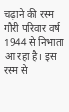चढ़ाने की रस्म गौरी परिवार वर्ष 1944 से निभाता आ रहा है। इस रस्म से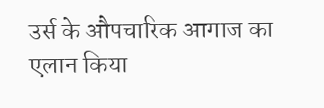उर्स के औपचारिक आगाज का एलान किया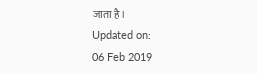जाता है।
Updated on:
06 Feb 2019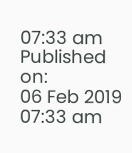07:33 am
Published on:
06 Feb 2019 07:33 am